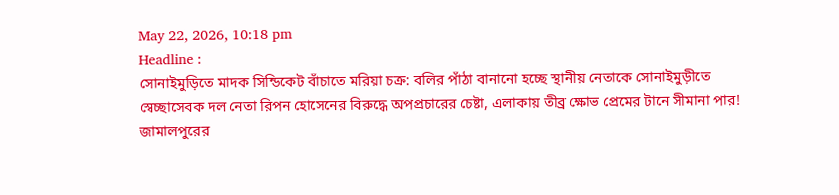May 22, 2026, 10:18 pm
Headline :
সোনাইমুড়িতে মাদক সিন্ডিকেট বাঁচাতে মরিয়া চক্র: বলির পাঁঠা বানানো হচ্ছে স্থানীয় নেতাকে সোনাইমুড়ীতে স্বেচ্ছাসেবক দল নেতা রিপন হোসেনের বিরুদ্ধে অপপ্রচারের চেষ্টা, এলাকায় তীব্র ক্ষোভ প্রেমের টানে সীমানা পার! জামালপুরের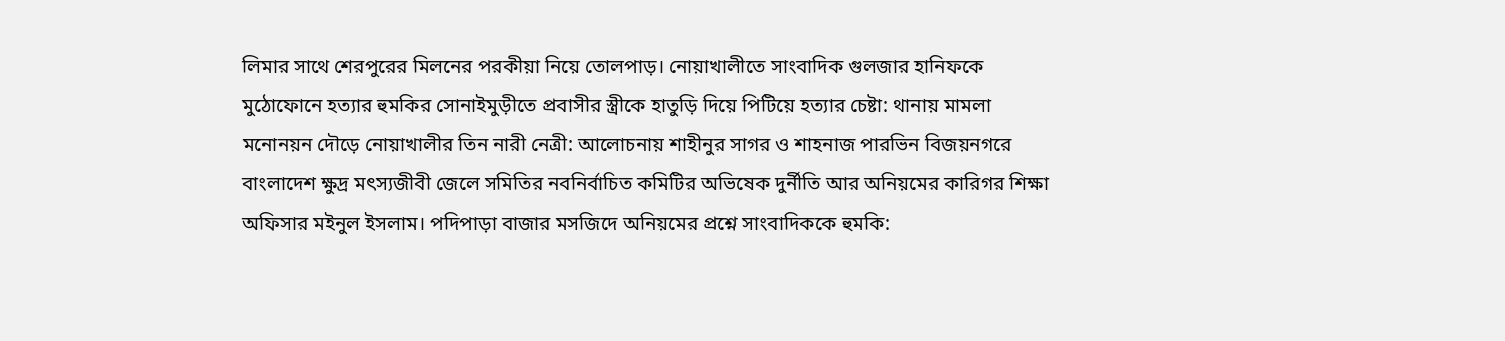লিমার সাথে শেরপুরের মিলনের পরকীয়া নিয়ে তোলপাড়। নোয়াখালীতে সাংবাদিক গুলজার হানিফকে মুঠোফোনে হত্যার হুমকির সোনাইমুড়ীতে প্রবাসীর স্ত্রীকে হাতুড়ি দিয়ে পিটিয়ে হত্যার চেষ্টা: থানায় মামলা মনোনয়ন দৌড়ে নোয়াখালীর তিন নারী নেত্রী: আলোচনায় শাহীনুর সাগর ও শাহনাজ পারভিন বিজয়নগরে বাংলাদেশ ক্ষুদ্র মৎস্যজীবী জেলে সমিতির নবনির্বাচিত কমিটির অভিষেক দুর্নীতি আর অনিয়মের কারিগর শিক্ষা অফিসার মইনুল ইসলাম। পদিপাড়া বাজার মসজিদে অনিয়মের প্রশ্নে সাংবাদিককে হুমকি: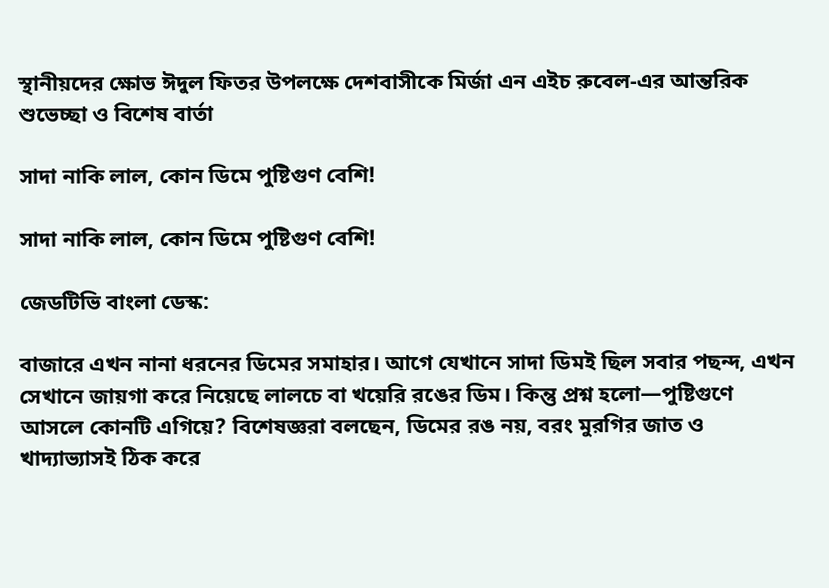স্থানীয়দের ক্ষোভ ঈদুল ফিতর উপলক্ষে দেশবাসীকে মির্জা এন এইচ রুবেল-এর আন্তরিক শুভেচ্ছা ও বিশেষ বার্তা

সাদা নাকি লাল, কোন ডিমে পুষ্টিগুণ বেশি!

সাদা নাকি লাল, কোন ডিমে পুষ্টিগুণ বেশি!

জেডটিভি বাংলা ডেস্ক:

বাজারে এখন নানা ধরনের ডিমের সমাহার। আগে যেখানে সাদা ডিমই ছিল সবার পছন্দ, এখন সেখানে জায়গা করে নিয়েছে লালচে বা খয়েরি রঙের ডিম। কিন্তু প্রশ্ন হলো—পুষ্টিগুণে আসলে কোনটি এগিয়ে? বিশেষজ্ঞরা বলছেন, ডিমের রঙ নয়, বরং মুরগির জাত ও খাদ্যাভ্যাসই ঠিক করে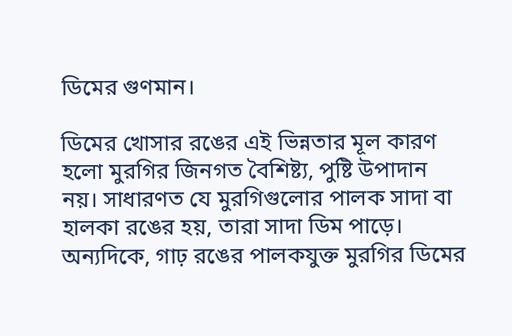ডিমের গুণমান।

ডিমের খোসার রঙের এই ভিন্নতার মূল কারণ হলো মুরগির জিনগত বৈশিষ্ট্য, পুষ্টি উপাদান নয়। সাধারণত যে মুরগিগুলোর পালক সাদা বা হালকা রঙের হয়, তারা সাদা ডিম পাড়ে। অন্যদিকে, গাঢ় রঙের পালকযুক্ত মুরগির ডিমের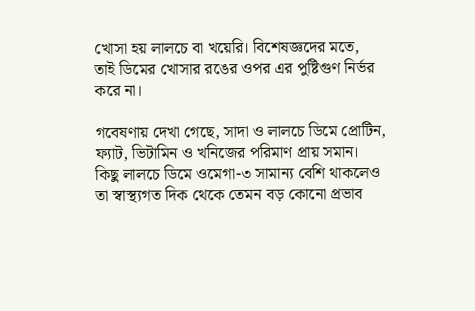খোসা হয় লালচে বা খয়েরি। বিশেষজ্ঞদের মতে, তাই ডিমের খোসার রঙের ওপর এর পুষ্টিগুণ নির্ভর করে না।

গবেষণায় দেখা গেছে, সাদা ও লালচে ডিমে প্রোটিন, ফ্যাট, ভিটামিন ও খনিজের পরিমাণ প্রায় সমান। কিছু লালচে ডিমে ওমেগা-৩ সামান্য বেশি থাকলেও তা স্বাস্থ্যগত দিক থেকে তেমন বড় কোনো প্রভাব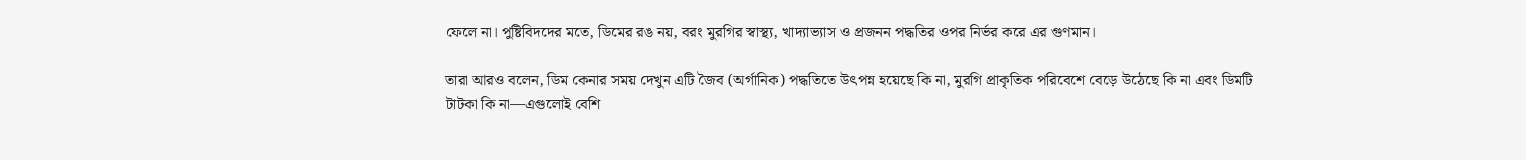ফেলে না। পুষ্টিবিদদের মতে, ডিমের রঙ নয়, বরং মুরগির স্বাস্থ্য, খাদ্যাভ্যাস ও প্রজনন পদ্ধতির ওপর নির্ভর করে এর গুণমান।

তারা আরও বলেন, ডিম কেনার সময় দেখুন এটি জৈব (অর্গানিক) পদ্ধতিতে উৎপন্ন হয়েছে কি না, মুরগি প্রাকৃতিক পরিবেশে বেড়ে উঠেছে কি না এবং ডিমটি টাটকা কি না—এগুলোই বেশি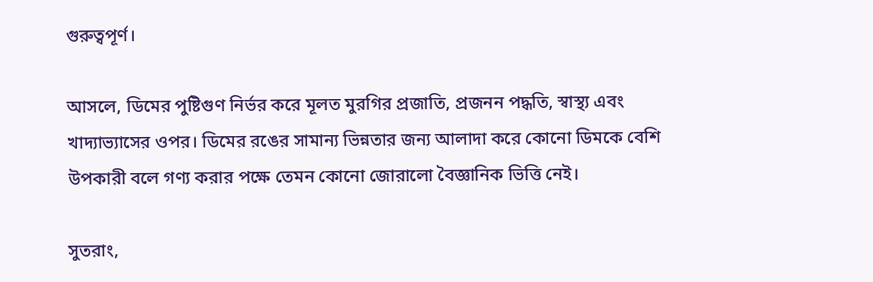গুরুত্বপূর্ণ।

আসলে, ডিমের পুষ্টিগুণ নির্ভর করে মূলত মুরগির প্রজাতি, প্রজনন পদ্ধতি, স্বাস্থ্য এবং খাদ্যাভ্যাসের ওপর। ডিমের রঙের সামান্য ভিন্নতার জন্য আলাদা করে কোনো ডিমকে বেশি উপকারী বলে গণ্য করার পক্ষে তেমন কোনো জোরালো বৈজ্ঞানিক ভিত্তি নেই।

সুতরাং,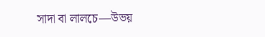সাদা বা লালচে—উভয়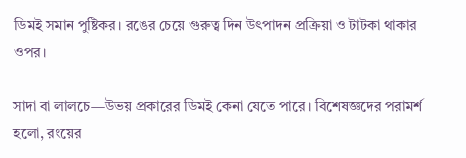ডিমই সমান পুষ্টিকর। রঙের চেয়ে গুরুত্ব দিন উৎপাদন প্রক্রিয়া ও টাটকা থাকার ওপর।

সাদা বা লালচে—উভয় প্রকারের ডিমই কেনা যেতে পারে। বিশেষজ্ঞদের পরামর্শ হলো, রংয়ের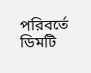পরিবর্তে ডিমটি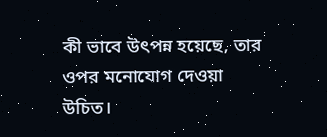কী ভাবে উৎপন্ন হয়েছে, তার ওপর মনোযোগ দেওয়া উচিত।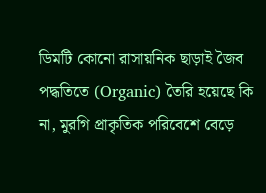ডিমটি কোনো রাসায়নিক ছাড়াই জৈব পদ্ধতিতে (Organic) তৈরি হয়েছে কি না, মুরগি প্রাকৃতিক পরিবেশে বেড়ে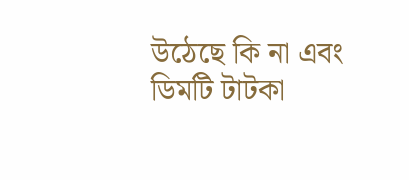উঠেছে কি না এবং ডিমটি টাটকা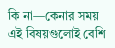কি না—কেনার সময় এই বিষয়গুলোই বেশি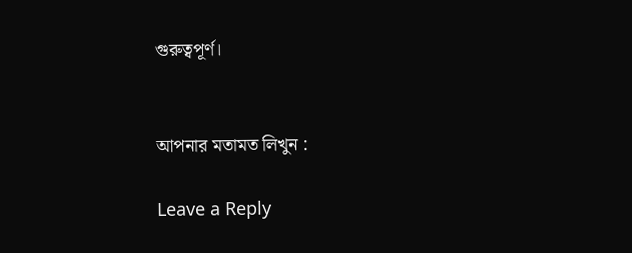গুরুত্বপূর্ণ।


আপনার মতামত লিখুন :

Leave a Reply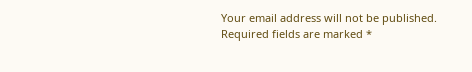Your email address will not be published. Required fields are marked *